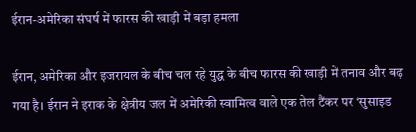ईरान-अमेरिका संघर्ष में फारस की खाड़ी में बड़ा हमला

ईरान, अमेरिका और इजरायल के बीच चल रहे युद्ध के बीच फारस की खाड़ी में तनाव और बढ़ गया है। ईरान ने इराक के क्षेत्रीय जल में अमेरिकी स्वामित्व वाले एक तेल टैंकर पर ‘सुसाइड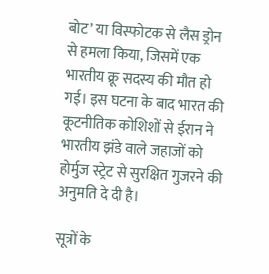बोट’ या विस्फोटक से लैस ड्रोन से हमला किया, जिसमें एक भारतीय क्रू सदस्य की मौत हो गई। इस घटना के बाद भारत की कूटनीतिक कोशिशों से ईरान ने भारतीय झंडे वाले जहाजों को होर्मुज स्ट्रेट से सुरक्षित गुजरने की अनुमति दे दी है।

सूत्रों के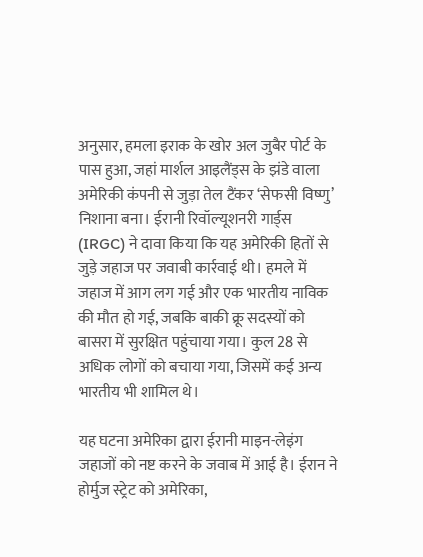अनुसार, हमला इराक के खोर अल जुबैर पोर्ट के पास हुआ, जहां मार्शल आइलैंड्स के झंडे वाला अमेरिकी कंपनी से जुड़ा तेल टैंकर ‘सेफसी विष्णु’ निशाना बना। ईरानी रिवॉल्यूशनरी गार्ड्स (IRGC) ने दावा किया कि यह अमेरिकी हितों से जुड़े जहाज पर जवाबी कार्रवाई थी। हमले में जहाज में आग लग गई और एक भारतीय नाविक की मौत हो गई, जबकि बाकी क्रू सदस्यों को बासरा में सुरक्षित पहुंचाया गया। कुल 28 से अधिक लोगों को बचाया गया, जिसमें कई अन्य भारतीय भी शामिल थे।

यह घटना अमेरिका द्वारा ईरानी माइन-लेइंग जहाजों को नष्ट करने के जवाब में आई है। ईरान ने होर्मुज स्ट्रेट को अमेरिका,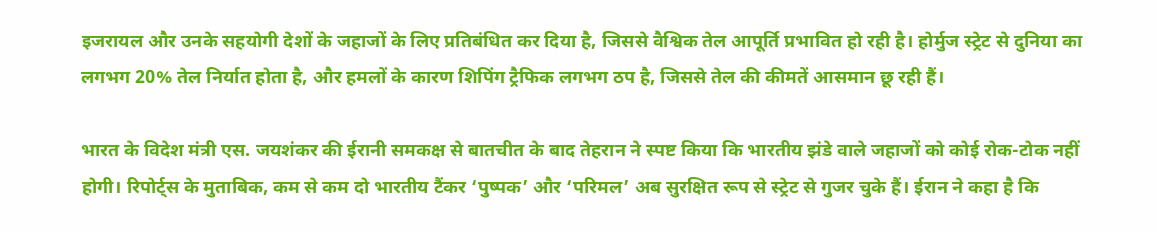इजरायल और उनके सहयोगी देशों के जहाजों के लिए प्रतिबंधित कर दिया है, जिससे वैश्विक तेल आपूर्ति प्रभावित हो रही है। होर्मुज स्ट्रेट से दुनिया का लगभग 20% तेल निर्यात होता है, और हमलों के कारण शिपिंग ट्रैफिक लगभग ठप है, जिससे तेल की कीमतें आसमान छू रही हैं।

भारत के विदेश मंत्री एस. जयशंकर की ईरानी समकक्ष से बातचीत के बाद तेहरान ने स्पष्ट किया कि भारतीय झंडे वाले जहाजों को कोई रोक-टोक नहीं होगी। रिपोर्ट्स के मुताबिक, कम से कम दो भारतीय टैंकर ‘पुष्पक’ और ‘परिमल’ अब सुरक्षित रूप से स्ट्रेट से गुजर चुके हैं। ईरान ने कहा है कि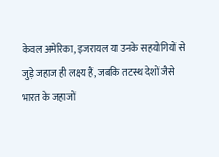केवल अमेरिका, इजरायल या उनके सहयोगियों से जुड़े जहाज ही लक्ष्य हैं, जबकि तटस्थ देशों जैसे भारत के जहाजों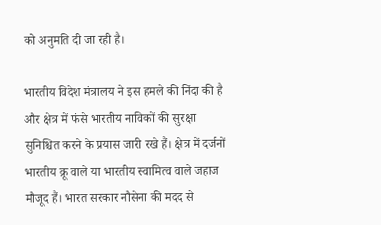को अनुमति दी जा रही है।

भारतीय विदेश मंत्रालय ने इस हमले की निंदा की है और क्षेत्र में फंसे भारतीय नाविकों की सुरक्षा सुनिश्चित करने के प्रयास जारी रखे हैं। क्षेत्र में दर्जनों भारतीय क्रू वाले या भारतीय स्वामित्व वाले जहाज मौजूद हैं। भारत सरकार नौसेना की मदद से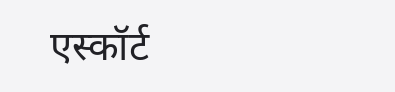एस्कॉर्ट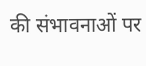की संभावनाओं पर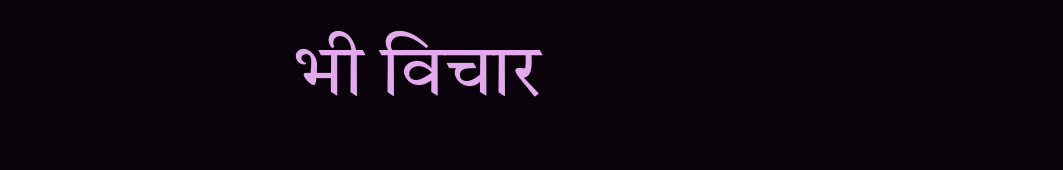भी विचार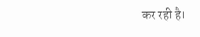कर रही है।